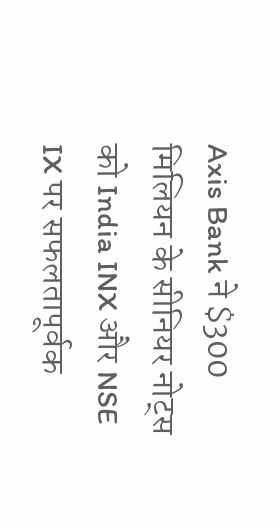Axis Bank ने $300 मिलियन के सीनियर नोट्स को India INX और NSE IX पर सफलतापूर्वक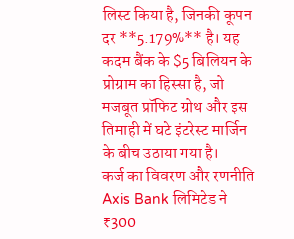लिस्ट किया है, जिनकी कूपन दर **5.179%** है। यह कदम बैंक के $5 बिलियन के प्रोग्राम का हिस्सा है, जो मजबूत प्रॉफिट ग्रोथ और इस तिमाही में घटे इंटरेस्ट मार्जिन के बीच उठाया गया है।
कर्ज का विवरण और रणनीति
Axis Bank लिमिटेड ने ₹300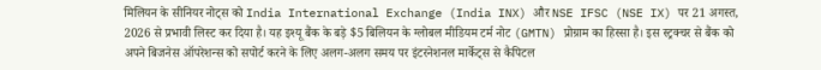मिलियन के सीनियर नोट्स को India International Exchange (India INX) और NSE IFSC (NSE IX) पर 21 अगस्त, 2026 से प्रभावी लिस्ट कर दिया है। यह इश्यू बैंक के बड़े $5 बिलियन के ग्लोबल मीडियम टर्म नोट (GMTN) प्रोग्राम का हिस्सा है। इस स्ट्रक्चर से बैंक को अपने बिजनेस ऑपरेशन्स को सपोर्ट करने के लिए अलग-अलग समय पर इंटरनेशनल मार्केट्स से कैपिटल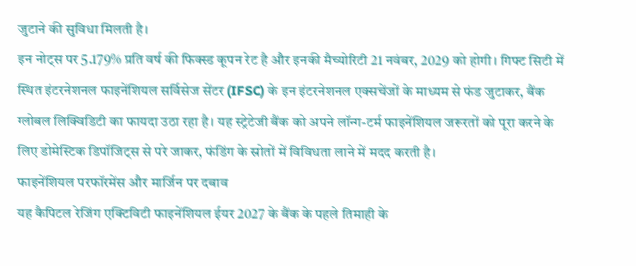जुटाने की सुविधा मिलती है।
इन नोट्स पर 5.179% प्रति वर्ष की फिक्स्ड कूपन रेट है और इनकी मैच्योरिटी 21 नवंबर, 2029 को होगी। गिफ्ट सिटी में स्थित इंटरनेशनल फाइनेंशियल सर्विसेज सेंटर (IFSC) के इन इंटरनेशनल एक्सचेंजों के माध्यम से फंड जुटाकर, बैंक ग्लोबल लिक्विडिटी का फायदा उठा रहा है। यह स्ट्रेटेजी बैंक को अपने लॉन्ग-टर्म फाइनेंशियल जरूरतों को पूरा करने के लिए डोमेस्टिक डिपॉजिट्स से परे जाकर, फंडिंग के स्रोतों में विविधता लाने में मदद करती है।
फाइनेंशियल परफॉरमेंस और मार्जिन पर दबाव
यह कैपिटल रेजिंग एक्टिविटी फाइनेंशियल ईयर 2027 के बैंक के पहले तिमाही के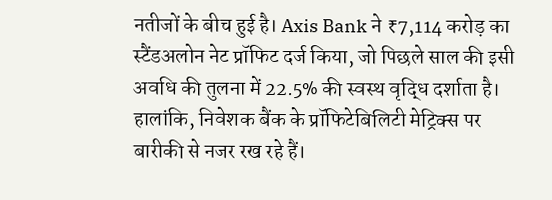नतीजों के बीच हुई है। Axis Bank ने ₹7,114 करोड़ का स्टैंडअलोन नेट प्रॉफिट दर्ज किया, जो पिछले साल की इसी अवधि की तुलना में 22.5% की स्वस्थ वृद्धि दर्शाता है।
हालांकि, निवेशक बैंक के प्रॉफिटेबिलिटी मेट्रिक्स पर बारीकी से नजर रख रहे हैं।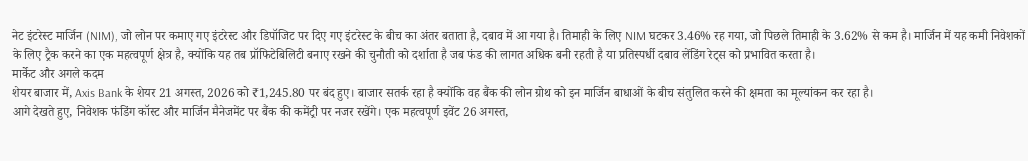नेट इंटरेस्ट मार्जिन (NIM), जो लोन पर कमाए गए इंटरेस्ट और डिपॉजिट पर दिए गए इंटरेस्ट के बीच का अंतर बताता है, दबाव में आ गया है। तिमाही के लिए NIM घटकर 3.46% रह गया, जो पिछले तिमाही के 3.62% से कम है। मार्जिन में यह कमी निवेशकों के लिए ट्रैक करने का एक महत्वपूर्ण क्षेत्र है, क्योंकि यह तब प्रॉफिटेबिलिटी बनाए रखने की चुनौती को दर्शाता है जब फंड की लागत अधिक बनी रहती है या प्रतिस्पर्धी दबाव लेंडिंग रेट्स को प्रभावित करता है।
मार्केट और अगले कदम
शेयर बाजार में, Axis Bank के शेयर 21 अगस्त, 2026 को ₹1,245.80 पर बंद हुए। बाजार सतर्क रहा है क्योंकि वह बैंक की लोन ग्रोथ को इन मार्जिन बाधाओं के बीच संतुलित करने की क्षमता का मूल्यांकन कर रहा है।
आगे देखते हुए, निवेशक फंडिंग कॉस्ट और मार्जिन मैनेजमेंट पर बैंक की कमेंट्री पर नजर रखेंगे। एक महत्वपूर्ण इवेंट 26 अगस्त,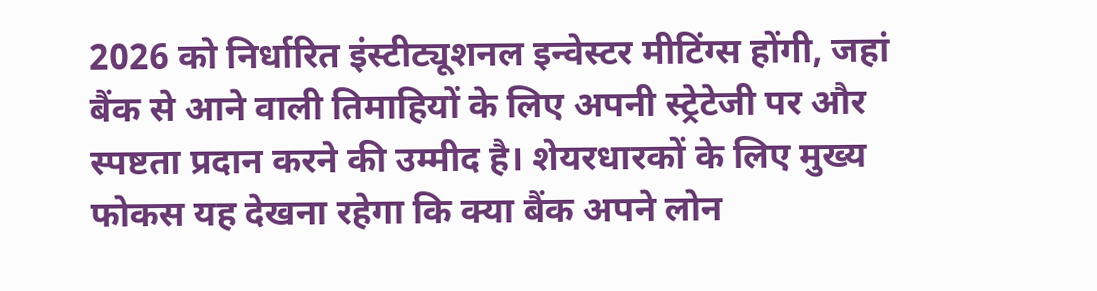2026 को निर्धारित इंस्टीट्यूशनल इन्वेस्टर मीटिंग्स होंगी, जहां बैंक से आने वाली तिमाहियों के लिए अपनी स्ट्रेटेजी पर और स्पष्टता प्रदान करने की उम्मीद है। शेयरधारकों के लिए मुख्य फोकस यह देखना रहेगा कि क्या बैंक अपने लोन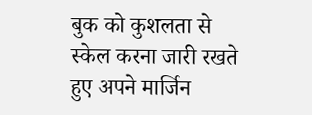बुक को कुशलता से स्केल करना जारी रखते हुए अपने मार्जिन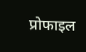प्रोफाइल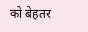को बेहतर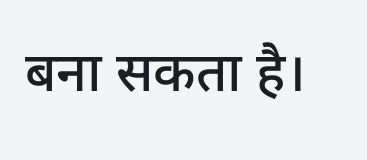बना सकता है।